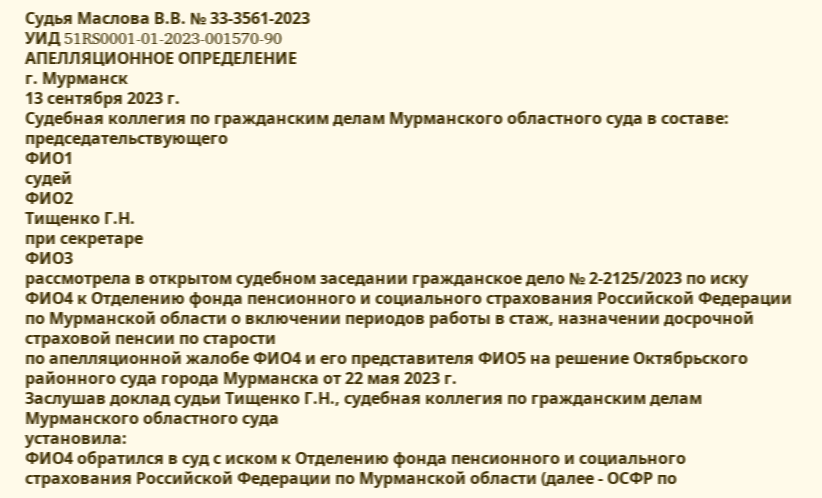Судья Маслова В.В. № 33-3561-2023
УИД 51RS0001-01-2023-001570-90
АПЕЛЛЯЦИОННОЕ ОПРЕДЕЛЕНИЕ
г. Мурманск
13 сентября 2023 г.
Судебная коллегия по гражданским делам Мурманского областного суда в составе:
председательствующего
ФИО1
судей
ФИО2
Тищенко Г.Н.
при секретаре
ФИО3
рассмотрела в открытом судебном заседании гражданское дело № 2-2125/2023 по иску ФИО4 к Отделению фонда пенсионного и социального страхования Российской Федерации по Мурманской области о включении периодов работы в стаж, назначении досрочной страховой пенсии по старости
по апелляционной жалобе ФИО4 и его представителя ФИО5 на решение Октябрьского районного суда города Мурманска от 22 мая 2023 г.
Заслушав доклад судьи Тищенко Г.Н., судебная коллегия по гражданским делам Мурманского областного суда
установила:
ФИО4 обратился в суд с иском к Отделению фонда пенсионного и социального страхования Российской Федерации по Мурманской области (далее - ОСФР по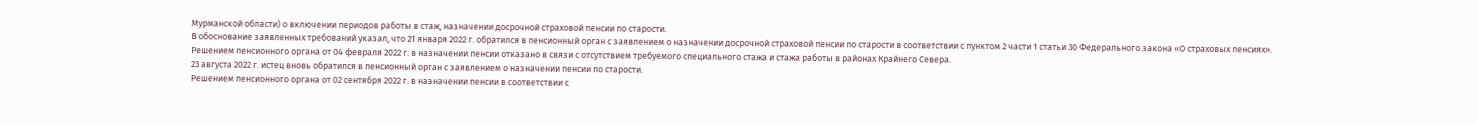Мурманской области) о включении периодов работы в стаж, назначении досрочной страховой пенсии по старости.
В обоснование заявленных требований указал, что 21 января 2022 г. обратился в пенсионный орган с заявлением о назначении досрочной страховой пенсии по старости в соответствии с пунктом 2 части 1 статьи 30 Федерального закона «О страховых пенсиях».
Решением пенсионного органа от 04 февраля 2022 г. в назначении пенсии отказано в связи с отсутствием требуемого специального стажа и стажа работы в районах Крайнего Севера.
23 августа 2022 г. истец вновь обратился в пенсионный орган с заявлением о назначении пенсии по старости.
Решением пенсионного органа от 02 сентября 2022 г. в назначении пенсии в соответствии с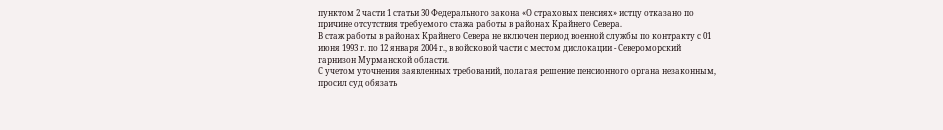пунктом 2 части 1 статьи 30 Федерального закона «О страховых пенсиях» истцу отказано по причине отсутствия требуемого стажа работы в районах Крайнего Севера.
В стаж работы в районах Крайнего Севера не включен период военной службы по контракту с 01 июня 1993 г. по 12 января 2004 г., в войсковой части с местом дислокации - Североморский гарнизон Мурманской области.
С учетом уточнения заявленных требований, полагая решение пенсионного органа незаконным, просил суд обязать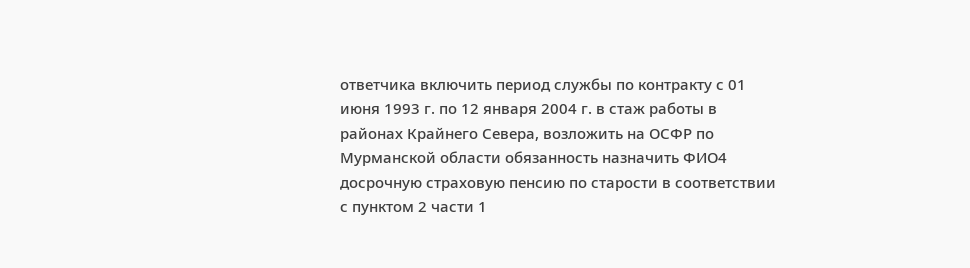ответчика включить период службы по контракту с 01 июня 1993 г. по 12 января 2004 г. в стаж работы в районах Крайнего Севера, возложить на ОСФР по Мурманской области обязанность назначить ФИО4 досрочную страховую пенсию по старости в соответствии с пунктом 2 части 1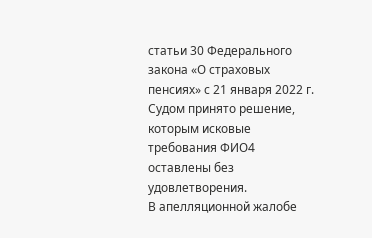статьи 30 Федерального закона «О страховых пенсиях» с 21 января 2022 г.
Судом принято решение, которым исковые требования ФИО4 оставлены без удовлетворения.
В апелляционной жалобе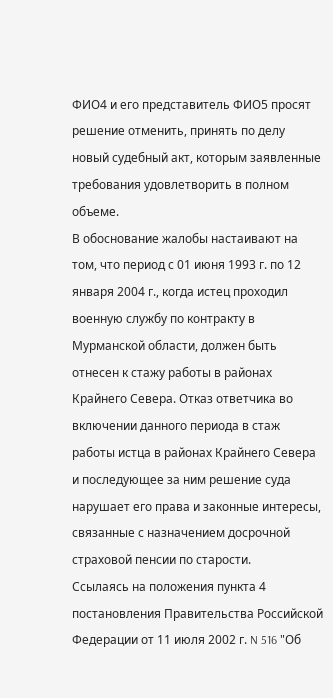ФИО4 и его представитель ФИО5 просят решение отменить, принять по делу новый судебный акт, которым заявленные требования удовлетворить в полном объеме.
В обоснование жалобы настаивают на том, что период с 01 июня 1993 г. по 12 января 2004 г., когда истец проходил военную службу по контракту в Мурманской области, должен быть отнесен к стажу работы в районах Крайнего Севера. Отказ ответчика во включении данного периода в стаж работы истца в районах Крайнего Севера и последующее за ним решение суда нарушает его права и законные интересы, связанные с назначением досрочной страховой пенсии по старости.
Ссылаясь на положения пункта 4 постановления Правительства Российской Федерации от 11 июля 2002 г. N 516 "Об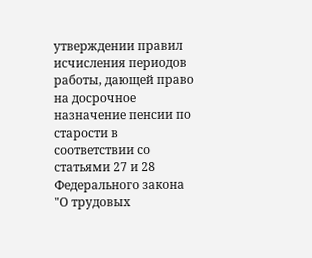утверждении правил исчисления периодов работы, дающей право на досрочное назначение пенсии по старости в соответствии со статьями 27 и 28 Федерального закона "О трудовых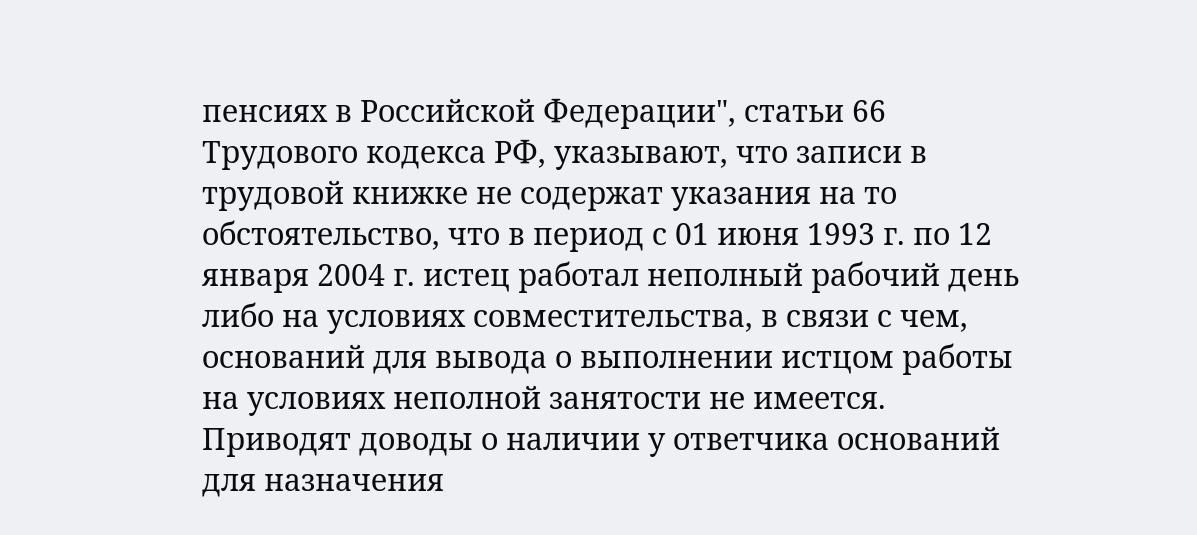пенсиях в Российской Федерации", статьи 66 Трудового кодекса РФ, указывают, что записи в трудовой книжке не содержат указания на то обстоятельство, что в период с 01 июня 1993 г. по 12 января 2004 г. истец работал неполный рабочий день либо на условиях совместительства, в связи с чем, оснований для вывода о выполнении истцом работы на условиях неполной занятости не имеется.
Приводят доводы о наличии у ответчика оснований для назначения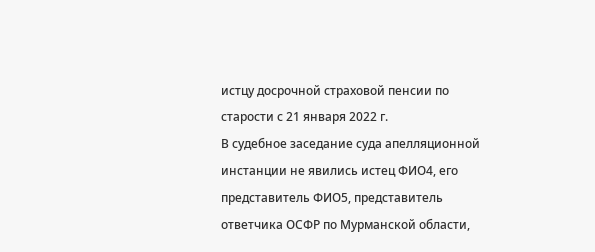истцу досрочной страховой пенсии по старости с 21 января 2022 г.
В судебное заседание суда апелляционной инстанции не явились истец ФИО4, его представитель ФИО5, представитель ответчика ОСФР по Мурманской области,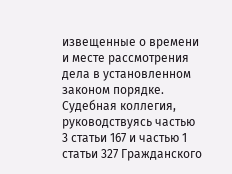извещенные о времени и месте рассмотрения дела в установленном законом порядке.
Судебная коллегия, руководствуясь частью 3 статьи 167 и частью 1 статьи 327 Гражданского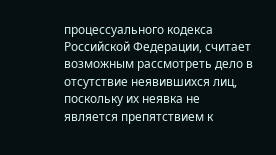процессуального кодекса Российской Федерации, считает возможным рассмотреть дело в отсутствие неявившихся лиц, поскольку их неявка не является препятствием к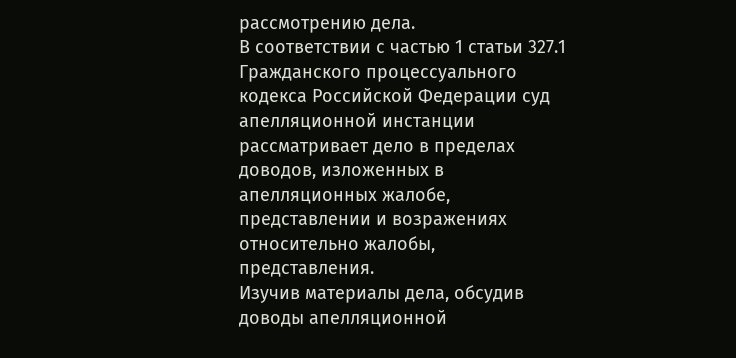рассмотрению дела.
В соответствии с частью 1 статьи 327.1 Гражданского процессуального кодекса Российской Федерации суд апелляционной инстанции рассматривает дело в пределах доводов, изложенных в апелляционных жалобе, представлении и возражениях относительно жалобы, представления.
Изучив материалы дела, обсудив доводы апелляционной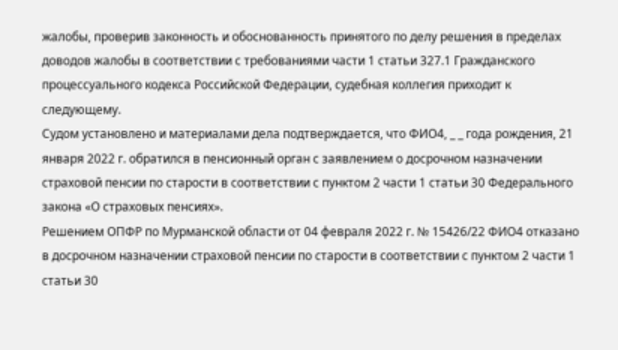жалобы, проверив законность и обоснованность принятого по делу решения в пределах доводов жалобы в соответствии с требованиями части 1 статьи 327.1 Гражданского процессуального кодекса Российской Федерации, судебная коллегия приходит к следующему.
Судом установлено и материалами дела подтверждается, что ФИО4, _ _ года рождения, 21 января 2022 г. обратился в пенсионный орган с заявлением о досрочном назначении страховой пенсии по старости в соответствии с пунктом 2 части 1 статьи 30 Федерального закона «О страховых пенсиях».
Решением ОПФР по Мурманской области от 04 февраля 2022 г. № 15426/22 ФИО4 отказано в досрочном назначении страховой пенсии по старости в соответствии с пунктом 2 части 1 статьи 30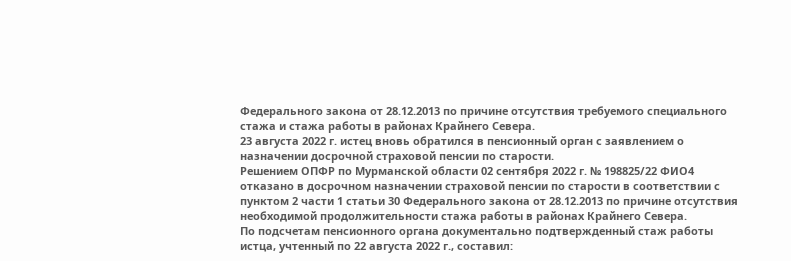Федерального закона от 28.12.2013 по причине отсутствия требуемого специального стажа и стажа работы в районах Крайнего Севера.
23 августа 2022 г. истец вновь обратился в пенсионный орган с заявлением о назначении досрочной страховой пенсии по старости.
Решением ОПФР по Мурманской области 02 сентября 2022 г. № 198825/22 ФИО4 отказано в досрочном назначении страховой пенсии по старости в соответствии с пунктом 2 части 1 статьи 30 Федерального закона от 28.12.2013 по причине отсутствия необходимой продолжительности стажа работы в районах Крайнего Севера.
По подсчетам пенсионного органа документально подтвержденный стаж работы истца, учтенный по 22 августа 2022 г., составил: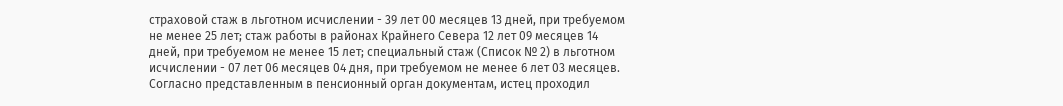страховой стаж в льготном исчислении - 39 лет 00 месяцев 13 дней, при требуемом не менее 25 лет; стаж работы в районах Крайнего Севера 12 лет 09 месяцев 14 дней, при требуемом не менее 15 лет; специальный стаж (Список № 2) в льготном исчислении - 07 лет 06 месяцев 04 дня, при требуемом не менее 6 лет 03 месяцев.
Согласно представленным в пенсионный орган документам, истец проходил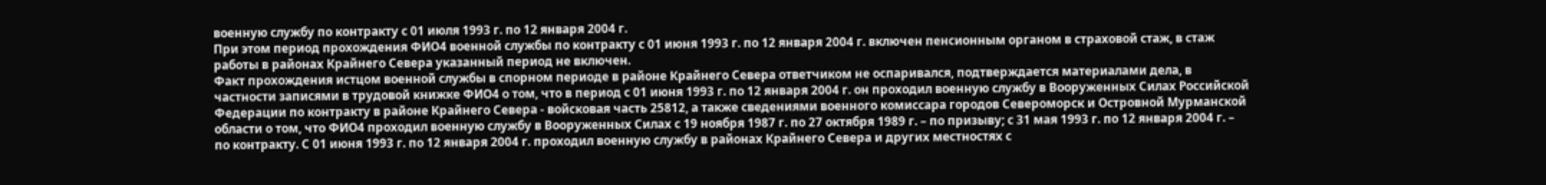военную службу по контракту с 01 июля 1993 г. по 12 января 2004 г.
При этом период прохождения ФИО4 военной службы по контракту с 01 июня 1993 г. по 12 января 2004 г. включен пенсионным органом в страховой стаж, в стаж работы в районах Крайнего Севера указанный период не включен.
Факт прохождения истцом военной службы в спорном периоде в районе Крайнего Севера ответчиком не оспаривался, подтверждается материалами дела, в частности записями в трудовой книжке ФИО4 о том, что в период с 01 июня 1993 г. по 12 января 2004 г. он проходил военную службу в Вооруженных Силах Российской Федерации по контракту в районе Крайнего Севера - войсковая часть 25812, а также сведениями военного комиссара городов Североморск и Островной Мурманской области о том, что ФИО4 проходил военную службу в Вооруженных Силах с 19 ноября 1987 г. по 27 октября 1989 г. – по призыву; с 31 мая 1993 г. по 12 января 2004 г. – по контракту. С 01 июня 1993 г. по 12 января 2004 г. проходил военную службу в районах Крайнего Севера и других местностях с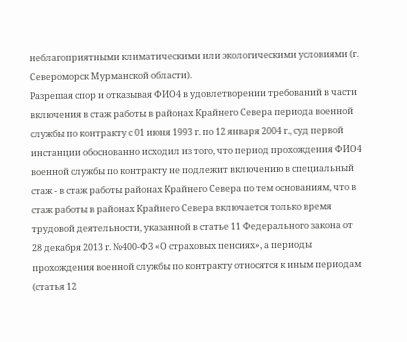неблагоприятными климатическими или экологическими условиями (г. Североморск Мурманской области).
Разрешая спор и отказывая ФИО4 в удовлетворении требований в части включения в стаж работы в районах Крайнего Севера периода военной службы по контракту с 01 июня 1993 г. по 12 января 2004 г., суд первой инстанции обоснованно исходил из того, что период прохождения ФИО4 военной службы по контракту не подлежит включению в специальный стаж - в стаж работы районах Крайнего Севера по тем основаниям, что в стаж работы в районах Крайнего Севера включается только время трудовой деятельности, указанной в статье 11 Федерального закона от 28 декабря 2013 г. №400-ФЗ «О страховых пенсиях», а периоды прохождения военной службы по контракту относятся к иным периодам (статья 12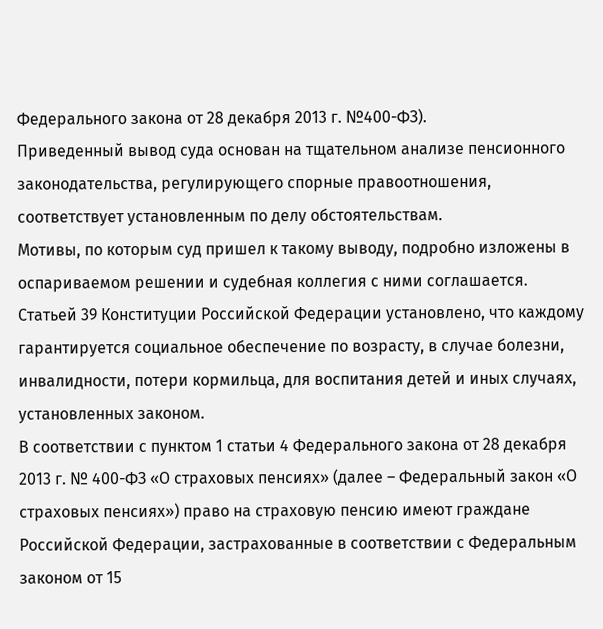Федерального закона от 28 декабря 2013 г. №400-ФЗ).
Приведенный вывод суда основан на тщательном анализе пенсионного законодательства, регулирующего спорные правоотношения, соответствует установленным по делу обстоятельствам.
Мотивы, по которым суд пришел к такому выводу, подробно изложены в оспариваемом решении и судебная коллегия с ними соглашается.
Статьей 39 Конституции Российской Федерации установлено, что каждому гарантируется социальное обеспечение по возрасту, в случае болезни, инвалидности, потери кормильца, для воспитания детей и иных случаях, установленных законом.
В соответствии с пунктом 1 статьи 4 Федерального закона от 28 декабря 2013 г. № 400-ФЗ «О страховых пенсиях» (далее – Федеральный закон «О страховых пенсиях») право на страховую пенсию имеют граждане Российской Федерации, застрахованные в соответствии с Федеральным законом от 15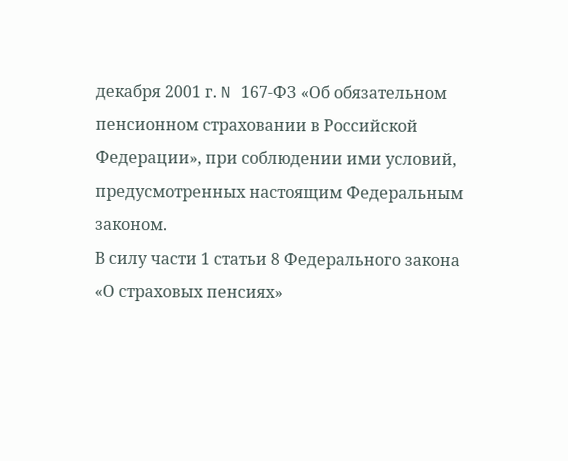декабря 2001 г. N 167-ФЗ «Об обязательном пенсионном страховании в Российской Федерации», при соблюдении ими условий, предусмотренных настоящим Федеральным законом.
В силу части 1 статьи 8 Федерального закона «О страховых пенсиях»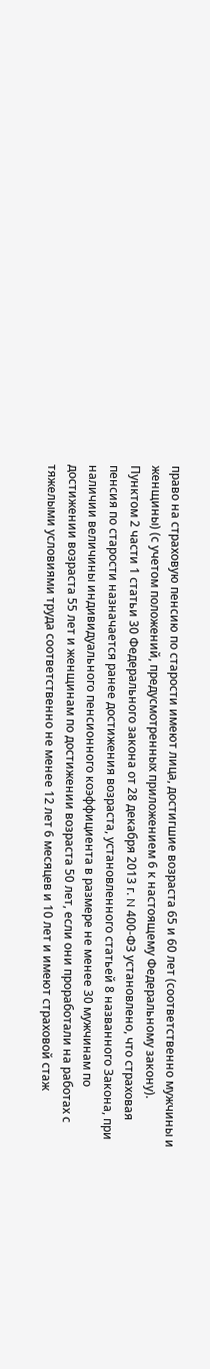право на страховую пенсию по старости имеют лица, достигшие возраста 65 и 60 лет (соответственно мужчины и женщины) (с учетом положений, предусмотренных приложением 6 к настоящему Федеральному закону).
Пунктом 2 части 1 статьи 30 Федерального закона от 28 декабря 2013 г. N 400-ФЗ установлено, что страховая пенсия по старости назначается ранее достижения возраста, установленного статьей 8 названного Закона, при наличии величины индивидуального пенсионного коэффициента в размере не менее 30 мужчинам по достижении возраста 55 лет и женщинам по достижении возраста 50 лет, если они проработали на работах с тяжелыми условиями труда соответственно не менее 12 лет 6 месяцев и 10 лет и имеют страховой стаж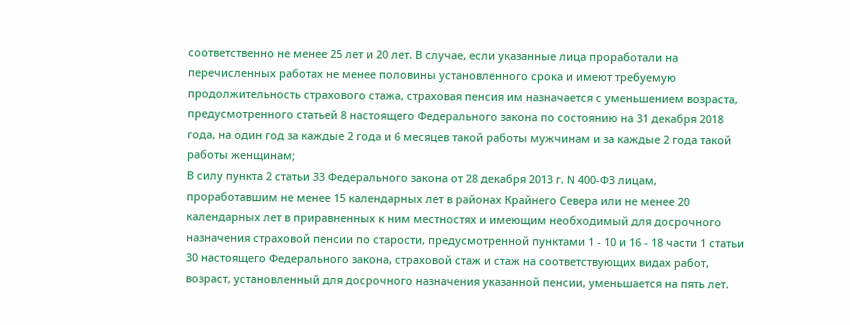соответственно не менее 25 лет и 20 лет. В случае, если указанные лица проработали на перечисленных работах не менее половины установленного срока и имеют требуемую продолжительность страхового стажа, страховая пенсия им назначается с уменьшением возраста, предусмотренного статьей 8 настоящего Федерального закона по состоянию на 31 декабря 2018 года, на один год за каждые 2 года и 6 месяцев такой работы мужчинам и за каждые 2 года такой работы женщинам;
В силу пункта 2 статьи 33 Федерального закона от 28 декабря 2013 г. N 400-ФЗ лицам, проработавшим не менее 15 календарных лет в районах Крайнего Севера или не менее 20 календарных лет в приравненных к ним местностях и имеющим необходимый для досрочного назначения страховой пенсии по старости, предусмотренной пунктами 1 - 10 и 16 - 18 части 1 статьи 30 настоящего Федерального закона, страховой стаж и стаж на соответствующих видах работ, возраст, установленный для досрочного назначения указанной пенсии, уменьшается на пять лет.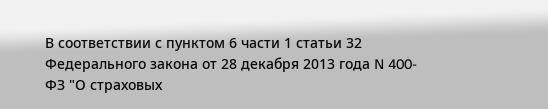В соответствии с пунктом 6 части 1 статьи 32 Федерального закона от 28 декабря 2013 года N 400-ФЗ "О страховых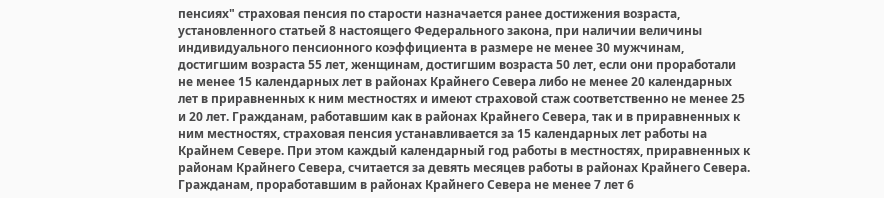пенсиях" страховая пенсия по старости назначается ранее достижения возраста, установленного статьей 8 настоящего Федерального закона, при наличии величины индивидуального пенсионного коэффициента в размере не менее 30 мужчинам, достигшим возраста 55 лет, женщинам, достигшим возраста 50 лет, если они проработали не менее 15 календарных лет в районах Крайнего Севера либо не менее 20 календарных лет в приравненных к ним местностях и имеют страховой стаж соответственно не менее 25 и 20 лет. Гражданам, работавшим как в районах Крайнего Севера, так и в приравненных к ним местностях, страховая пенсия устанавливается за 15 календарных лет работы на Крайнем Севере. При этом каждый календарный год работы в местностях, приравненных к районам Крайнего Севера, считается за девять месяцев работы в районах Крайнего Севера. Гражданам, проработавшим в районах Крайнего Севера не менее 7 лет 6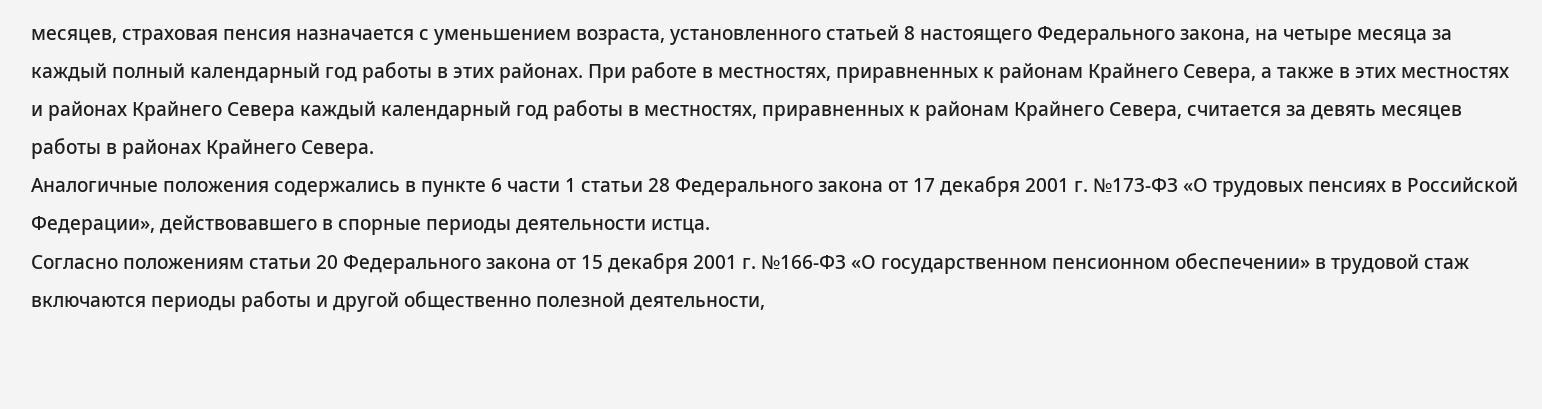месяцев, страховая пенсия назначается с уменьшением возраста, установленного статьей 8 настоящего Федерального закона, на четыре месяца за каждый полный календарный год работы в этих районах. При работе в местностях, приравненных к районам Крайнего Севера, а также в этих местностях и районах Крайнего Севера каждый календарный год работы в местностях, приравненных к районам Крайнего Севера, считается за девять месяцев работы в районах Крайнего Севера.
Аналогичные положения содержались в пункте 6 части 1 статьи 28 Федерального закона от 17 декабря 2001 г. №173-ФЗ «О трудовых пенсиях в Российской Федерации», действовавшего в спорные периоды деятельности истца.
Согласно положениям статьи 20 Федерального закона от 15 декабря 2001 г. №166-ФЗ «О государственном пенсионном обеспечении» в трудовой стаж включаются периоды работы и другой общественно полезной деятельности,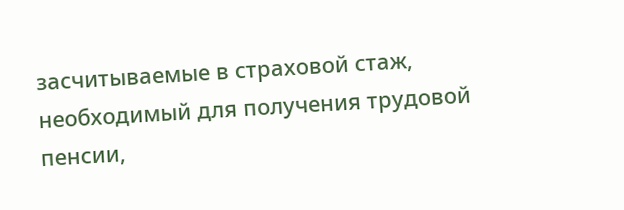засчитываемые в страховой стаж, необходимый для получения трудовой пенсии,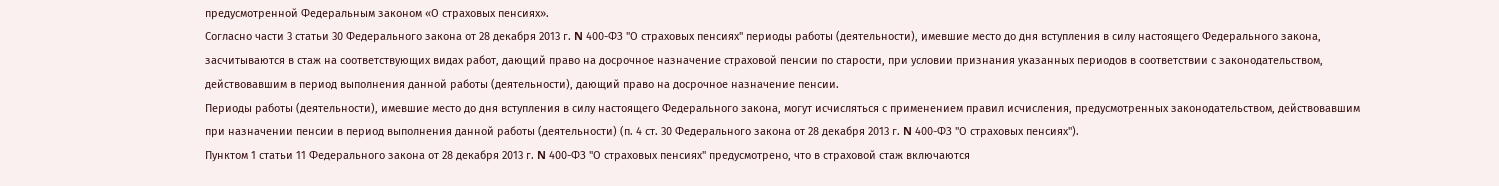предусмотренной Федеральным законом «О страховых пенсиях».
Согласно части 3 статьи 30 Федерального закона от 28 декабря 2013 г. N 400-ФЗ "О страховых пенсиях" периоды работы (деятельности), имевшие место до дня вступления в силу настоящего Федерального закона, засчитываются в стаж на соответствующих видах работ, дающий право на досрочное назначение страховой пенсии по старости, при условии признания указанных периодов в соответствии с законодательством, действовавшим в период выполнения данной работы (деятельности), дающий право на досрочное назначение пенсии.
Периоды работы (деятельности), имевшие место до дня вступления в силу настоящего Федерального закона, могут исчисляться с применением правил исчисления, предусмотренных законодательством, действовавшим при назначении пенсии в период выполнения данной работы (деятельности) (п. 4 ст. 30 Федерального закона от 28 декабря 2013 г. N 400-ФЗ "О страховых пенсиях").
Пунктом 1 статьи 11 Федерального закона от 28 декабря 2013 г. N 400-ФЗ "О страховых пенсиях" предусмотрено, что в страховой стаж включаются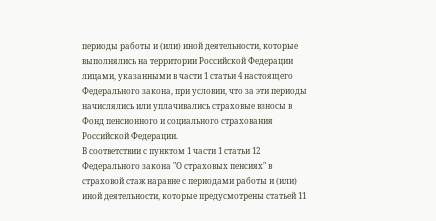периоды работы и (или) иной деятельности, которые выполнялись на территории Российской Федерации лицами, указанными в части 1 статьи 4 настоящего Федерального закона, при условии, что за эти периоды начислялись или уплачивались страховые взносы в Фонд пенсионного и социального страхования Российской Федерации.
В соответствии с пунктом 1 части 1 статьи 12 Федерального закона "О страховых пенсиях" в страховой стаж наравне с периодами работы и (или) иной деятельности, которые предусмотрены статьей 11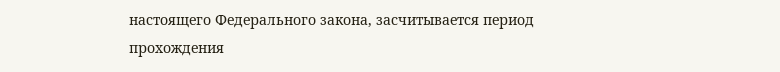настоящего Федерального закона, засчитывается период прохождения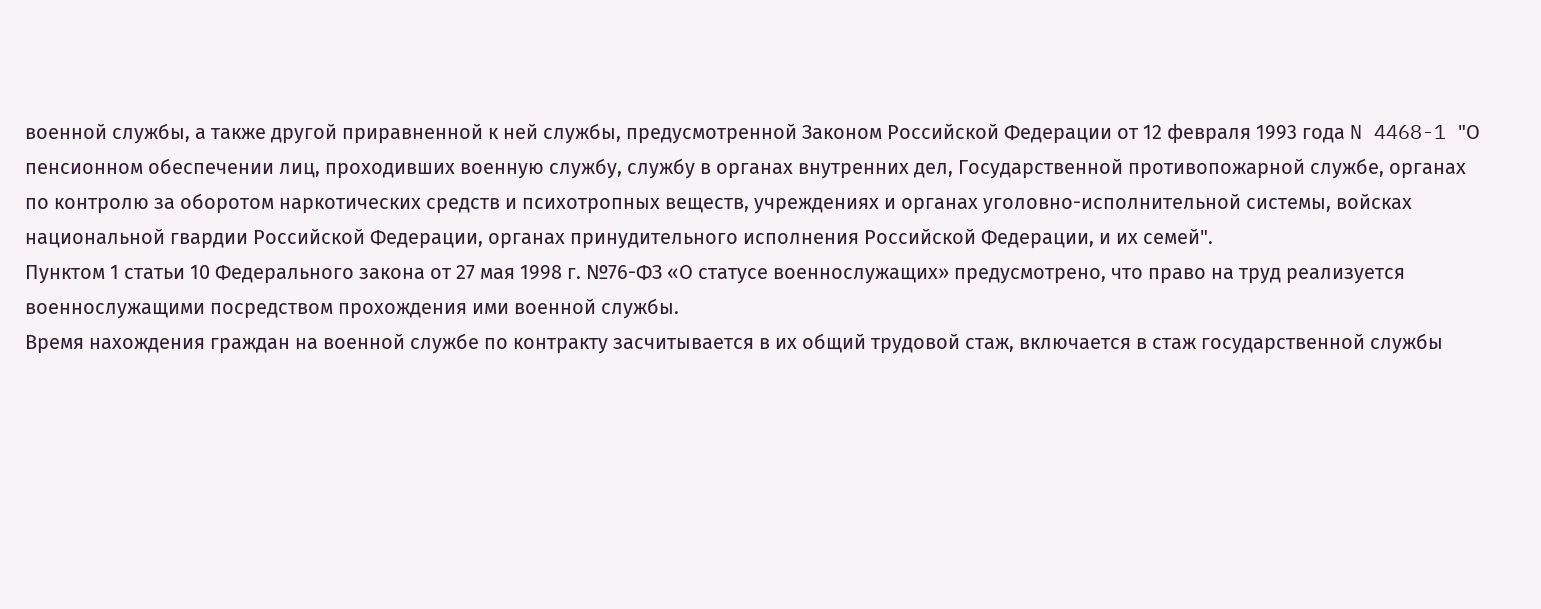военной службы, а также другой приравненной к ней службы, предусмотренной Законом Российской Федерации от 12 февраля 1993 года N 4468-1 "О пенсионном обеспечении лиц, проходивших военную службу, службу в органах внутренних дел, Государственной противопожарной службе, органах по контролю за оборотом наркотических средств и психотропных веществ, учреждениях и органах уголовно-исполнительной системы, войсках национальной гвардии Российской Федерации, органах принудительного исполнения Российской Федерации, и их семей".
Пунктом 1 статьи 10 Федерального закона от 27 мая 1998 г. №76-ФЗ «О статусе военнослужащих» предусмотрено, что право на труд реализуется военнослужащими посредством прохождения ими военной службы.
Время нахождения граждан на военной службе по контракту засчитывается в их общий трудовой стаж, включается в стаж государственной службы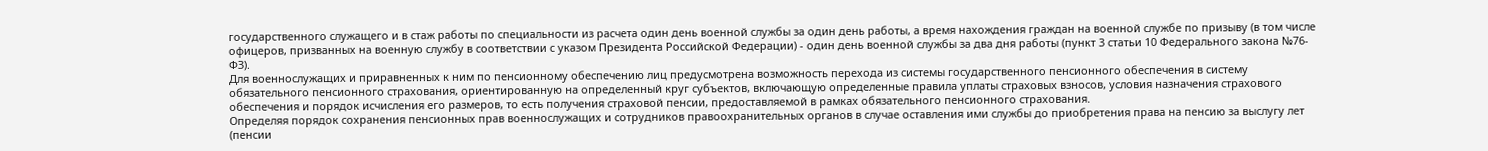государственного служащего и в стаж работы по специальности из расчета один день военной службы за один день работы, а время нахождения граждан на военной службе по призыву (в том числе офицеров, призванных на военную службу в соответствии с указом Президента Российской Федерации) - один день военной службы за два дня работы (пункт 3 статьи 10 Федерального закона №76-ФЗ).
Для военнослужащих и приравненных к ним по пенсионному обеспечению лиц предусмотрена возможность перехода из системы государственного пенсионного обеспечения в систему обязательного пенсионного страхования, ориентированную на определенный круг субъектов, включающую определенные правила уплаты страховых взносов, условия назначения страхового обеспечения и порядок исчисления его размеров, то есть получения страховой пенсии, предоставляемой в рамках обязательного пенсионного страхования.
Определяя порядок сохранения пенсионных прав военнослужащих и сотрудников правоохранительных органов в случае оставления ими службы до приобретения права на пенсию за выслугу лет (пенсии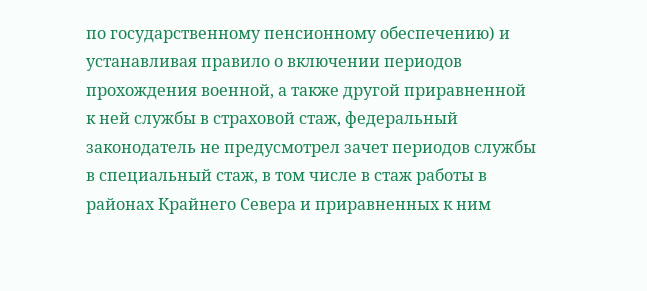по государственному пенсионному обеспечению) и устанавливая правило о включении периодов прохождения военной, а также другой приравненной к ней службы в страховой стаж, федеральный законодатель не предусмотрел зачет периодов службы в специальный стаж, в том числе в стаж работы в районах Крайнего Севера и приравненных к ним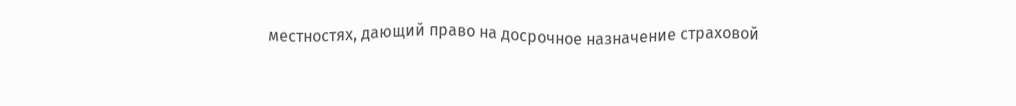местностях, дающий право на досрочное назначение страховой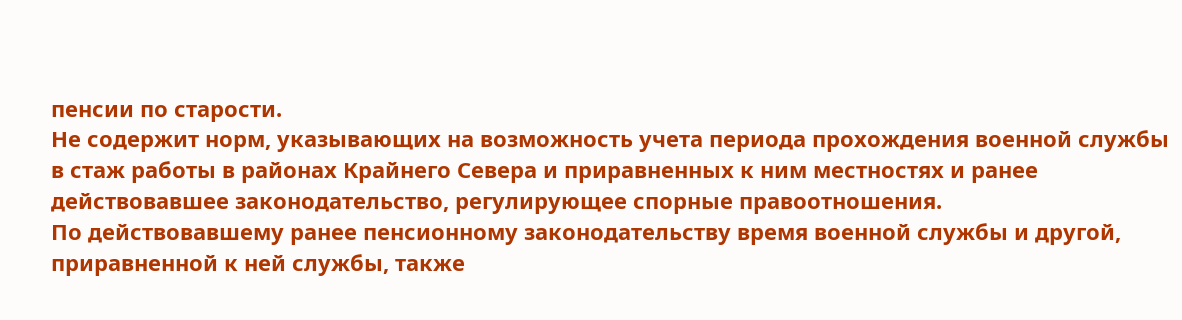пенсии по старости.
Не содержит норм, указывающих на возможность учета периода прохождения военной службы в стаж работы в районах Крайнего Севера и приравненных к ним местностях и ранее действовавшее законодательство, регулирующее спорные правоотношения.
По действовавшему ранее пенсионному законодательству время военной службы и другой, приравненной к ней службы, также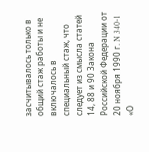засчитывалось только в общий стаж работы и не включалось в специальный стаж, что следует из смысла статей 14, 88 и 90 Закона Российской Федерации от 20 ноября 1990 г. N 340-1 «О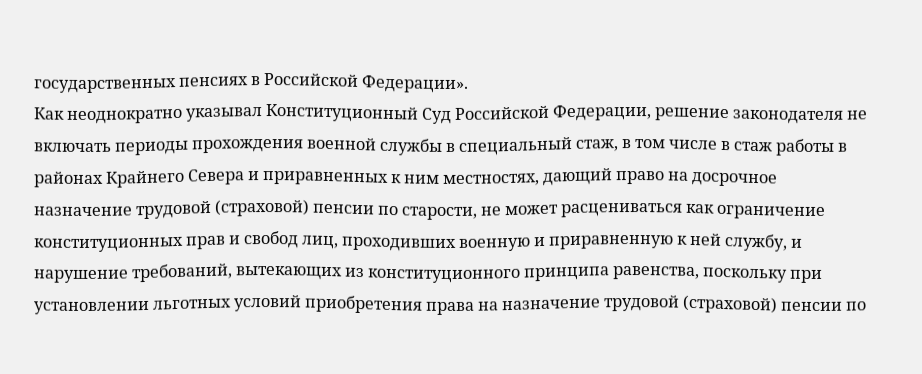государственных пенсиях в Российской Федерации».
Как неоднократно указывал Конституционный Суд Российской Федерации, решение законодателя не включать периоды прохождения военной службы в специальный стаж, в том числе в стаж работы в районах Крайнего Севера и приравненных к ним местностях, дающий право на досрочное назначение трудовой (страховой) пенсии по старости, не может расцениваться как ограничение конституционных прав и свобод лиц, проходивших военную и приравненную к ней службу, и нарушение требований, вытекающих из конституционного принципа равенства, поскольку при установлении льготных условий приобретения права на назначение трудовой (страховой) пенсии по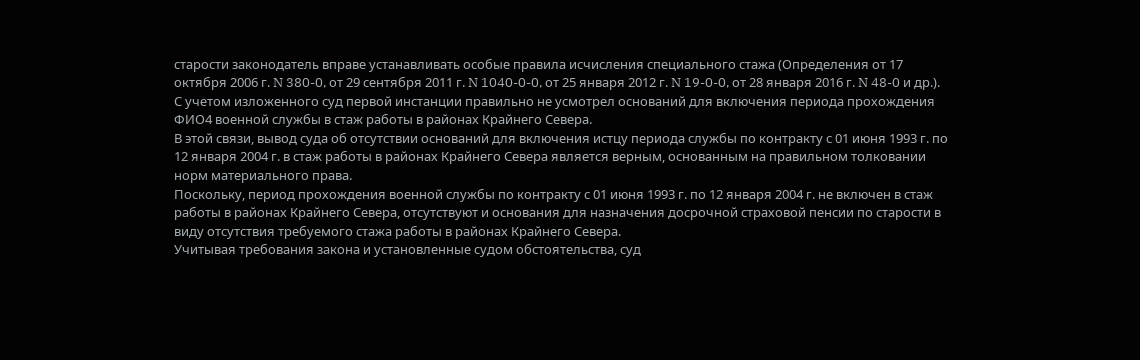старости законодатель вправе устанавливать особые правила исчисления специального стажа (Определения от 17 октября 2006 г. N 380-0, от 29 сентября 2011 г. N 1040-0-0, от 25 января 2012 г. N 19-0-0, от 28 января 2016 г. N 48-0 и др.).
С учетом изложенного суд первой инстанции правильно не усмотрел оснований для включения периода прохождения ФИО4 военной службы в стаж работы в районах Крайнего Севера.
В этой связи, вывод суда об отсутствии оснований для включения истцу периода службы по контракту с 01 июня 1993 г. по 12 января 2004 г. в стаж работы в районах Крайнего Севера является верным, основанным на правильном толковании норм материального права.
Поскольку, период прохождения военной службы по контракту с 01 июня 1993 г. по 12 января 2004 г. не включен в стаж работы в районах Крайнего Севера, отсутствуют и основания для назначения досрочной страховой пенсии по старости в виду отсутствия требуемого стажа работы в районах Крайнего Севера.
Учитывая требования закона и установленные судом обстоятельства, суд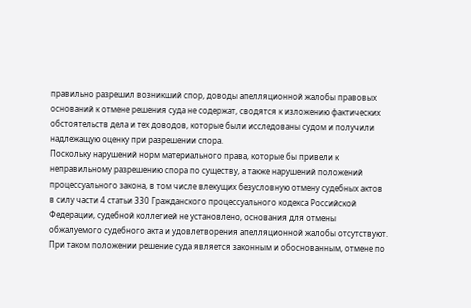правильно разрешил возникший спор, доводы апелляционной жалобы правовых оснований к отмене решения суда не содержат, сводятся к изложению фактических обстоятельств дела и тех доводов, которые были исследованы судом и получили надлежащую оценку при разрешении спора.
Поскольку нарушений норм материального права, которые бы привели к неправильному разрешению спора по существу, а также нарушений положений процессуального закона, в том числе влекущих безусловную отмену судебных актов в силу части 4 статьи 330 Гражданского процессуального кодекса Российской Федерации, судебной коллегией не установлено, основания для отмены обжалуемого судебного акта и удовлетворения апелляционной жалобы отсутствуют.
При таком положении решение суда является законным и обоснованным, отмене по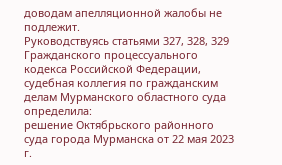доводам апелляционной жалобы не подлежит.
Руководствуясь статьями 327, 328, 329 Гражданского процессуального кодекса Российской Федерации, судебная коллегия по гражданским делам Мурманского областного суда
определила:
решение Октябрьского районного суда города Мурманска от 22 мая 2023 г.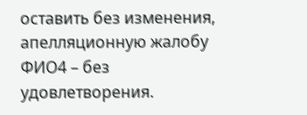оставить без изменения, апелляционную жалобу ФИО4 – без удовлетворения.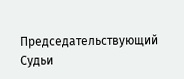Председательствующий
Судьи